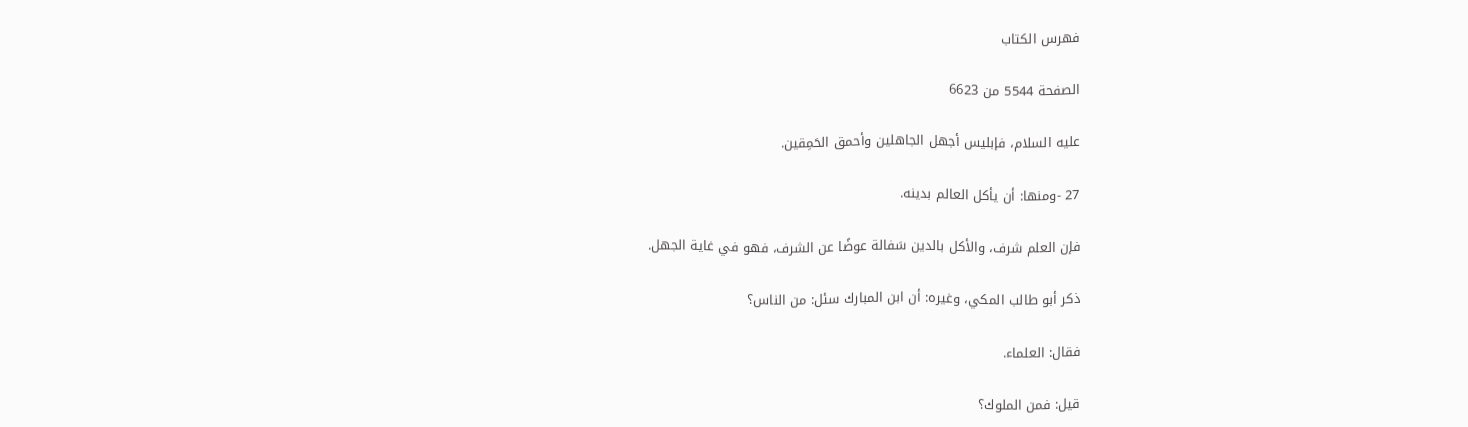فهرس الكتاب

الصفحة 5544 من 6623

عليه السلام، فإبليس أجهل الجاهلين وأحمق الحَمِقين.

27 -ومنها: أن يأكل العالم بدينه.

فإن العلم شرف، والأكل بالدين سَفالة عوضًا عن الشرف، فهو في غاية الجهل.

ذكر أبو طالب المكي، وغيره: أن ابن المبارك سئل: من الناس؟

فقال: العلماء.

قيل: فمن الملوك؟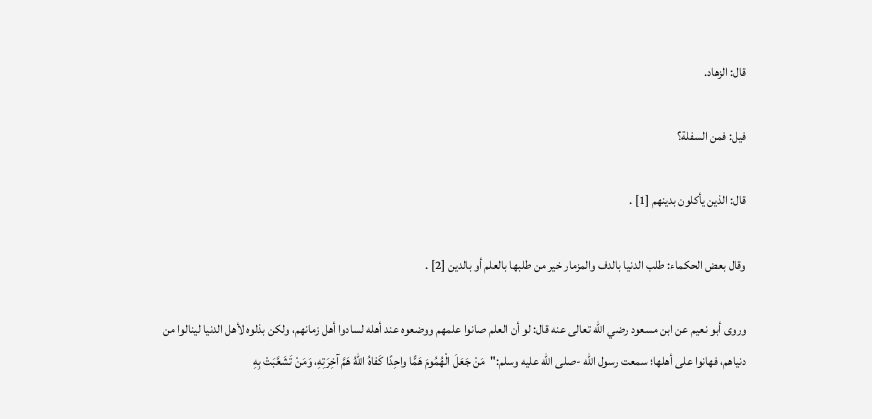قال: الزهاد.

فيل: فمن السفلة؟

قال: الذين يأكلون بدينهم [1] .

وقال بعض الحكماء: طلب الدنيا بالدف والمزمار خير من طلبها بالعلم أو بالدين [2] .

وروى أبو نعيم عن ابن مسعود رضي الله تعالى عنه قال: لو أن العلم صانوا علمهم ووضعوه عند أهله لسادوا أهل زمانهم، ولكن بذلوه لأهل الدنيا لينالوا من دنياهم، فهانوا على أهلها؛ سمعت رسول الله -صلى الله عليه وسلم:"مَنْ جَعَلَ الْهُمُومَ هَمًّا واحِدًا كَفاهُ اللهُ هَمَّ آخِرَتِهِ، وَمَنْ تَشَعَّبَتْ بِهِ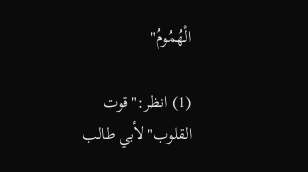الْهُمُومُ"

(1) انظر:"قوت القلوب"لأبي طالب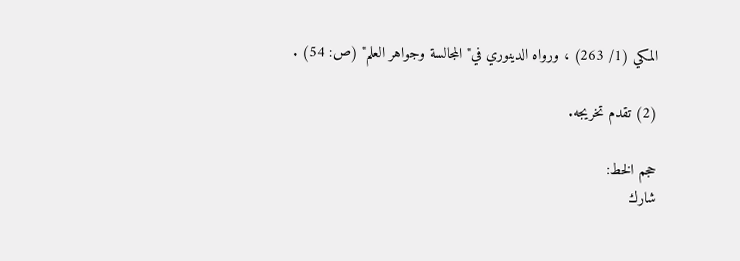المكي (1/ 263) ، ورواه الدينوري في"المجالسة وجواهر العلم" (ص: 54) .

(2) تقدم تخريجه.

حجم الخط:
شارك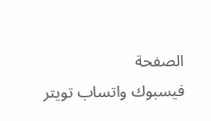الصفحة
فيسبوك واتساب تويتر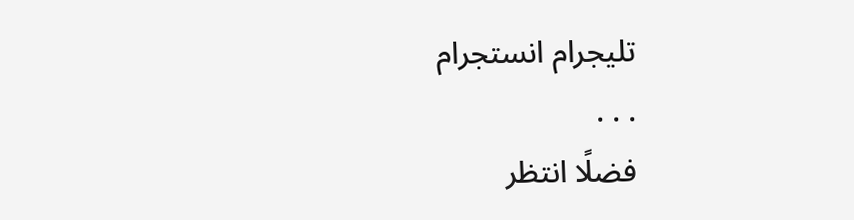تليجرام انستجرام
. . .
فضلًا انتظر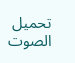تحميل الصوت